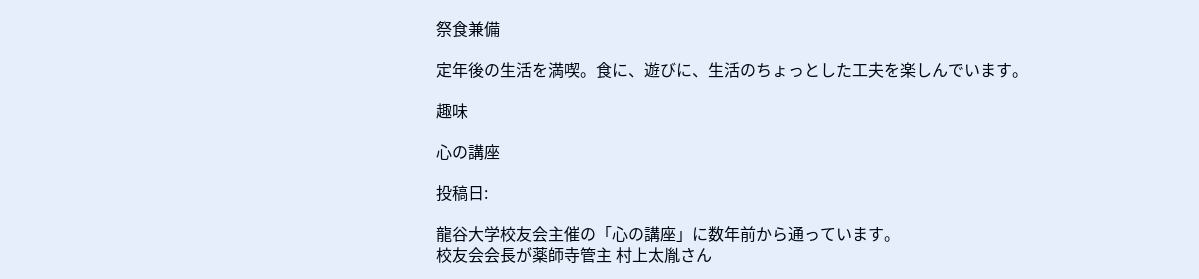祭食兼備

定年後の生活を満喫。食に、遊びに、生活のちょっとした工夫を楽しんでいます。

趣味

心の講座

投稿日:

龍谷大学校友会主催の「心の講座」に数年前から通っています。
校友会会長が薬師寺管主 村上太胤さん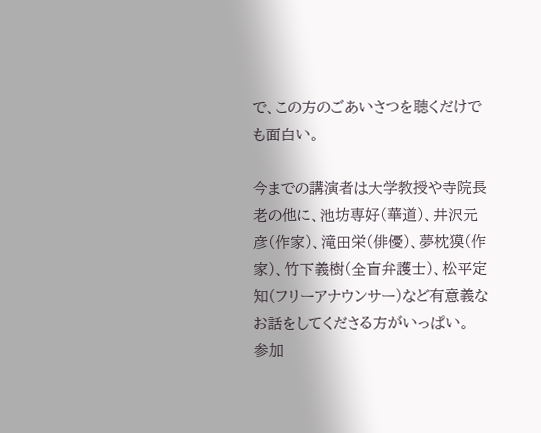で、この方のごあいさつを聴くだけでも面白い。

今までの講演者は大学教授や寺院長老の他に、池坊専好(華道)、井沢元彦(作家)、滝田栄(俳優)、夢枕獏(作家)、竹下義樹(全盲弁護士)、松平定知(フリーアナウンサー)など有意義なお話をしてくださる方がいっぱい。
参加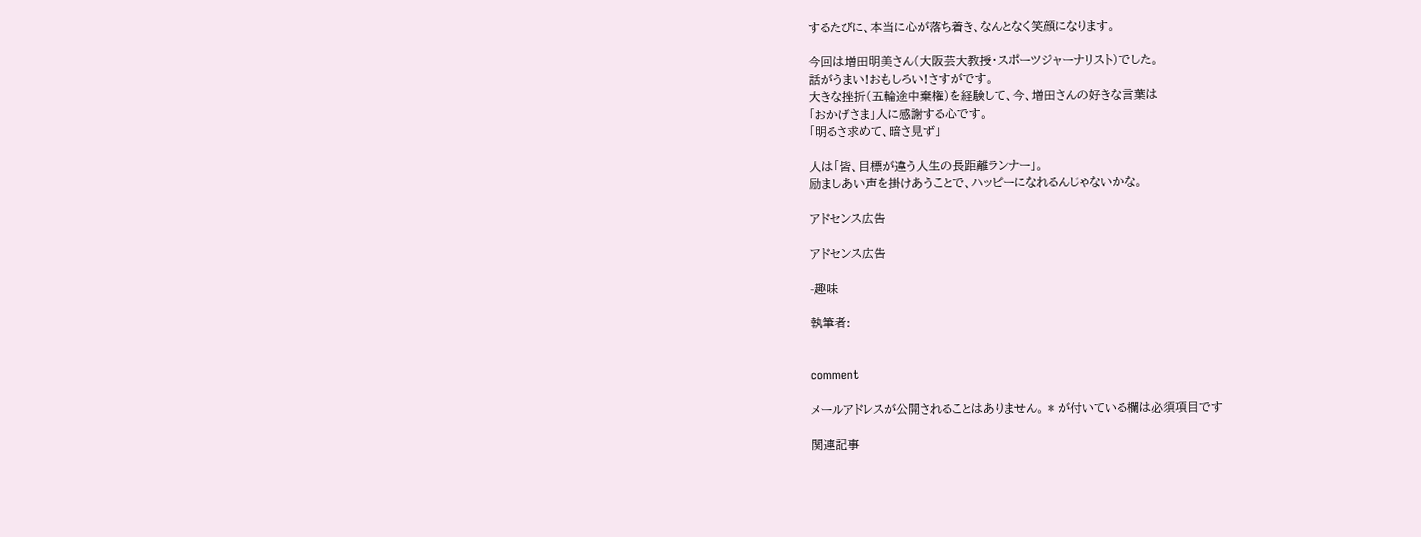するたびに、本当に心が落ち着き、なんとなく笑顔になります。

今回は増田明美さん(大阪芸大教授・スポーツジャーナリスト)でした。
話がうまい!おもしろい!さすがです。
大きな挫折(五輪途中棄権)を経験して、今、増田さんの好きな言葉は
「おかげさま」人に感謝する心です。
「明るさ求めて、暗さ見ず」

人は「皆、目標が違う人生の長距離ランナー」。
励ましあい声を掛けあうことで、ハッピーになれるんじゃないかな。

アドセンス広告

アドセンス広告

-趣味

執筆者:


comment

メールアドレスが公開されることはありません。 * が付いている欄は必須項目です

関連記事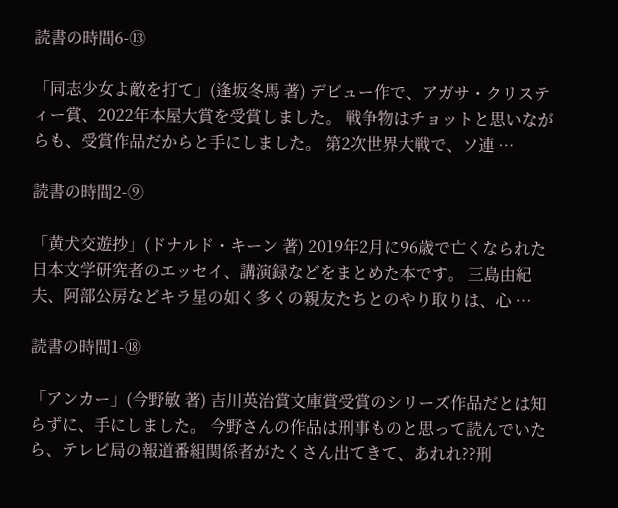読書の時間6-⑬

「同志少女よ敵を打て」(逢坂冬馬 著) デビュー作で、アガサ・クリスティー賞、2022年本屋大賞を受賞しました。 戦争物はチョットと思いながらも、受賞作品だからと手にしました。 第2次世界大戦で、ソ連 …

読書の時間2-⑨

「黄犬交遊抄」(ドナルド・キーン 著) 2019年2月に96歳で亡くなられた日本文学研究者のエッセイ、講演録などをまとめた本です。 三島由紀夫、阿部公房などキラ星の如く多くの親友たちとのやり取りは、心 …

読書の時間1-⑱

「アンカー」(今野敏 著) 吉川英治賞文庫賞受賞のシリーズ作品だとは知らずに、手にしました。 今野さんの作品は刑事ものと思って読んでいたら、テレビ局の報道番組関係者がたくさん出てきて、あれれ??刑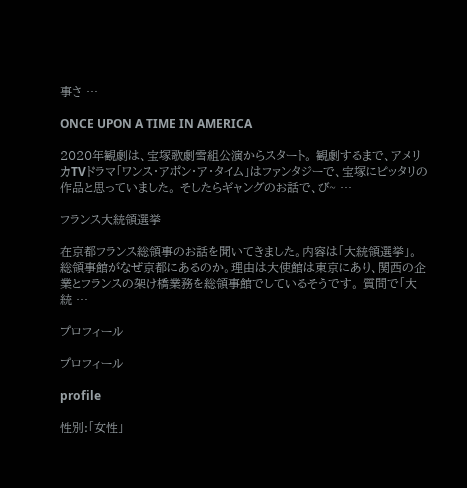事さ …

ONCE UPON A TIME IN AMERICA

2020年観劇は、宝塚歌劇雪組公演からスタート。 観劇するまで、アメリカTVドラマ「ワンス・アポン・ア・タイム」はファンタジーで、宝塚にピッタリの作品と思っていました。 そしたらギャングのお話で、び~ …

フランス大統領選挙

在京都フランス総領事のお話を聞いてきました。内容は「大統領選挙」。 総領事館がなぜ京都にあるのか。理由は大使館は東京にあり、関西の企業とフランスの架け橋業務を総領事館でしているそうです。 質問で「大統 …

プロフィール

プロフィール

profile

性別:「女性」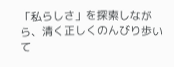「私らしさ」を探索しながら、清く正しくのんびり歩いて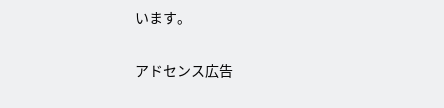います。

アドセンス広告